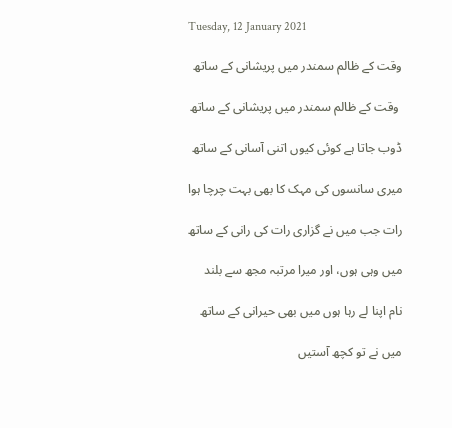Tuesday, 12 January 2021

وقت کے ظالم سمندر میں پریشانی کے ساتھ

 وقت کے ظالم سمندر میں پریشانی کے ساتھ

ڈوب جاتا ہے کوئی کیوں اتنی آسانی کے ساتھ

میری سانسوں کی مہک کا بھی بہت چرچا ہوا

رات جب میں نے گزاری رات کی رانی کے ساتھ

میں وہی ہوں، اور میرا مرتبہ مجھ سے بلند

نام اپنا لے رہا ہوں میں بھی حیرانی کے ساتھ

میں نے تو کچھ آستیں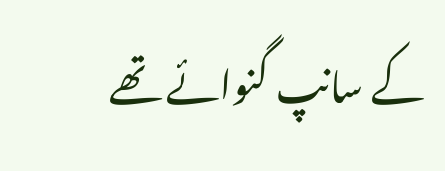کے سانپ گنوائے تھے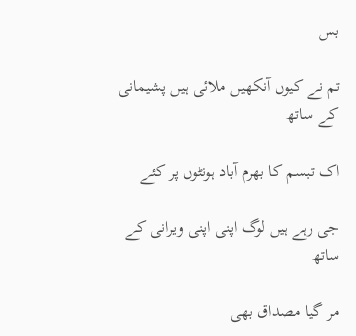بس

تم نے کیوں آنکھیں ملائی ہیں پشیمانی کے ساتھ

اک تبسم کا بھرم آباد ہونٹوں پر کئے

جی رہے ہیں لوگ اپنی اپنی ویرانی کے ساتھ

مر گیا مصداق بھی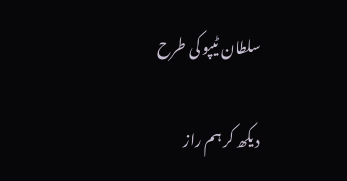سلطان ٹیپو کی طرح

دیکھ کر ہم راز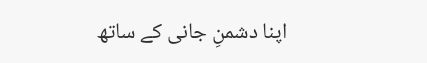اپنا دشمنِ جانی کے ساتھ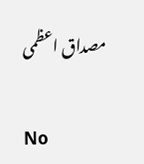مصداق اعظمی

No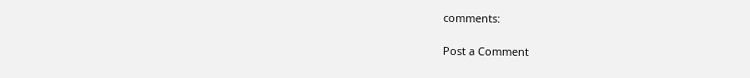comments:

Post a Comment